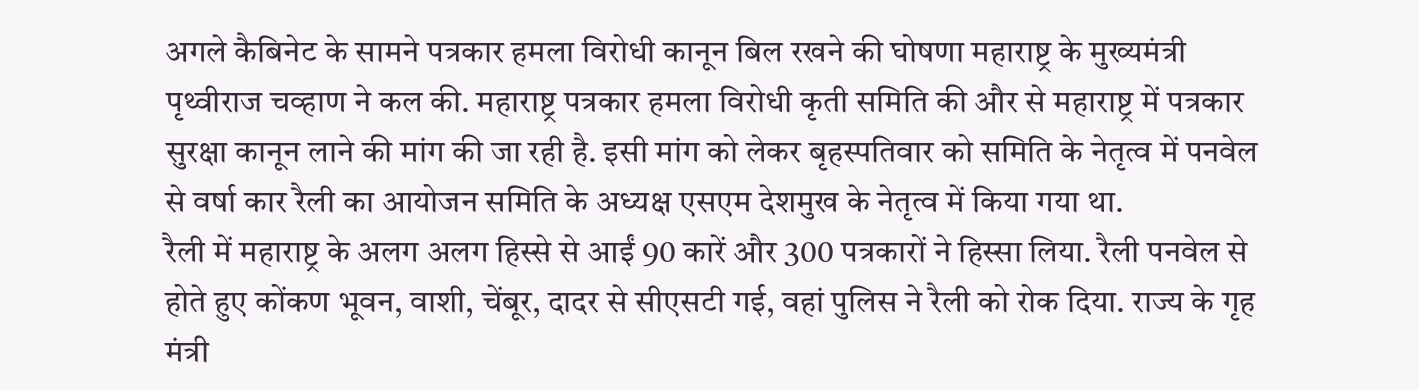अगले कैबिनेट के सामने पत्रकार हमला विरोधी कानून बिल रखने की घोषणा महाराष्ट्र के मुख्यमंत्री पृथ्वीराज चव्हाण ने कल की. महाराष्ट्र पत्रकार हमला विरोधी कृती समिति की और से महाराष्ट्र में पत्रकार सुरक्षा कानून लाने की मांग की जा रही है. इसी मांग को लेकर बृहस्पतिवार को समिति के नेतृत्व में पनवेल से वर्षा कार रैली का आयोजन समिति के अध्यक्ष एसएम देशमुख के नेतृत्व में किया गया था.
रैली में महाराष्ट्र के अलग अलग हिस्से से आईं 90 कारें और 300 पत्रकारों ने हिस्सा लिया. रैली पनवेल से होते हुए कोंकण भूवन, वाशी, चेंबूर, दादर से सीएसटी गई, वहां पुलिस ने रैली को रोक दिया. राज्य के गृह मंत्री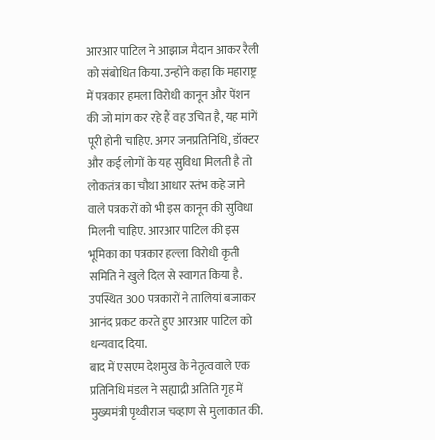आरआर पाटिल ने आझाज मैदान आकर रैली को संबोधित किया. उन्होंने कहा कि महाराष्ट्र में पत्रकार हमला विरोधी कानून और पेंशन की जो मांग कर रहे हैं वह उचित है, यह मांगें पूरी होनी चाहिए. अगर जनप्रतिनिधि, डॉक्टर और कई लोगों के यह सुविधा मिलती है तो लोकतंत्र का चौथा आधार स्तंभ कहे जाने वाले पत्रकरों को भी इस कानून की सुविधा मिलनी चाहिए. आरआर पाटिल की इस भूमिका का पत्रकार हल्ला विरोधी कृती समिति ने खुले दिल से स्वागत किया है. उपस्थित 300 पत्रकारों ने तालियां बजाकर आनंद प्रकट करते हुए आरआर पाटिल को धन्यवाद दिया.
बाद में एसएम देशमुख के नेतृत्ववाले एक प्रतिनिधि मंडल ने सह्याद्री अतिति गृह में मुख्यमंत्री पृथ्वीराज चव्हाण से मुलाकात की.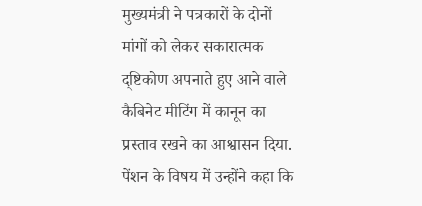मुख्यमंत्री ने पत्रकारों के दोनों मांगों को लेकर सकारात्मक द्ष्टिकोण अपनाते हुए आने वाले कैबिनेट मीटिंग में कानून का प्रस्ताव रखने का आश्वासन दिया. पेंशन के विषय में उन्होंने कहा कि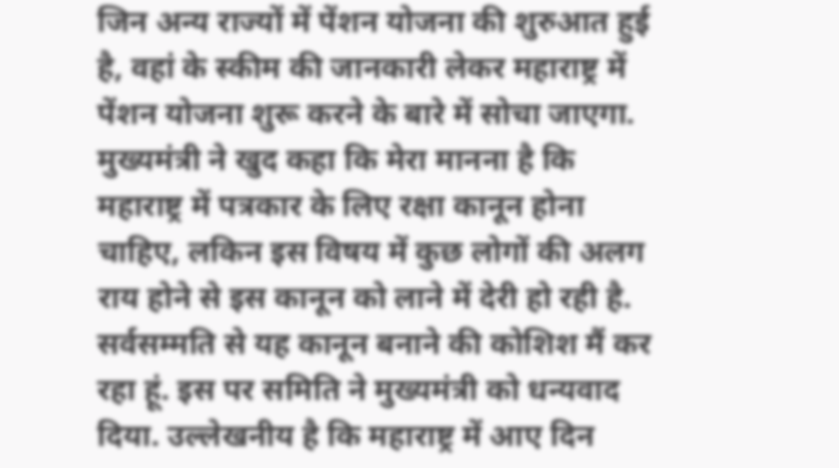जिन अन्य राज्यों में पेंशन योजना की शुरुआत हुई है, वहां के स्कीम की जानकारी लेकर महाराष्ट्र में पेंशन योजना शुरू करने के बारे में सोचा जाएगा.
मुख्यमंत्री ने खुद कहा कि मेरा मानना है कि महाराष्ट्र में पत्रकार के लिए रक्षा कानून होना चाहिए, लकिन इस विषय में कुछ लोगों की अलग राय होने से इस कानून को लाने में देरी हो रही है. सर्वसम्मति से यह कानून बनाने की कोशिश मैं कर रहा हूं. इस पर समिति ने मुख्यमंत्री को धन्यवाद दिया. उल्लेखनीय है कि महाराष्ट्र में आए दिन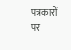पत्रकारों पर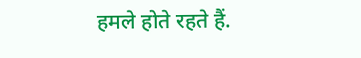हमले होते रहते हैं.